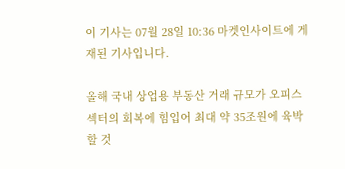이 기사는 07월 28일 10:36 마켓인사이트에 게재된 기사입니다.

올해 국내 상업용 부동산 거래 규모가 오피스 섹터의 회복에 힘입어 최대 약 35조원에 육박할 것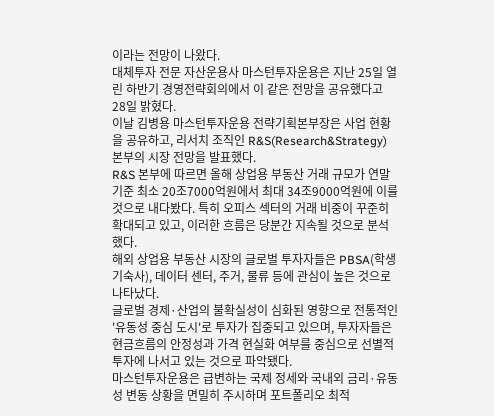이라는 전망이 나왔다.
대체투자 전문 자산운용사 마스턴투자운용은 지난 25일 열린 하반기 경영전략회의에서 이 같은 전망을 공유했다고 28일 밝혔다.
이날 김병용 마스턴투자운용 전략기획본부장은 사업 현황을 공유하고, 리서치 조직인 R&S(Research&Strategy) 본부의 시장 전망을 발표했다.
R&S 본부에 따르면 올해 상업용 부동산 거래 규모가 연말 기준 최소 20조7000억원에서 최대 34조9000억원에 이를 것으로 내다봤다. 특히 오피스 섹터의 거래 비중이 꾸준히 확대되고 있고, 이러한 흐름은 당분간 지속될 것으로 분석했다.
해외 상업용 부동산 시장의 글로벌 투자자들은 PBSA(학생기숙사), 데이터 센터, 주거, 물류 등에 관심이 높은 것으로 나타났다.
글로벌 경제·산업의 불확실성이 심화된 영향으로 전통적인 '유동성 중심 도시'로 투자가 집중되고 있으며, 투자자들은 현금흐름의 안정성과 가격 현실화 여부를 중심으로 선별적 투자에 나서고 있는 것으로 파악됐다.
마스턴투자운용은 급변하는 국제 정세와 국내외 금리·유동성 변동 상황을 면밀히 주시하며 포트폴리오 최적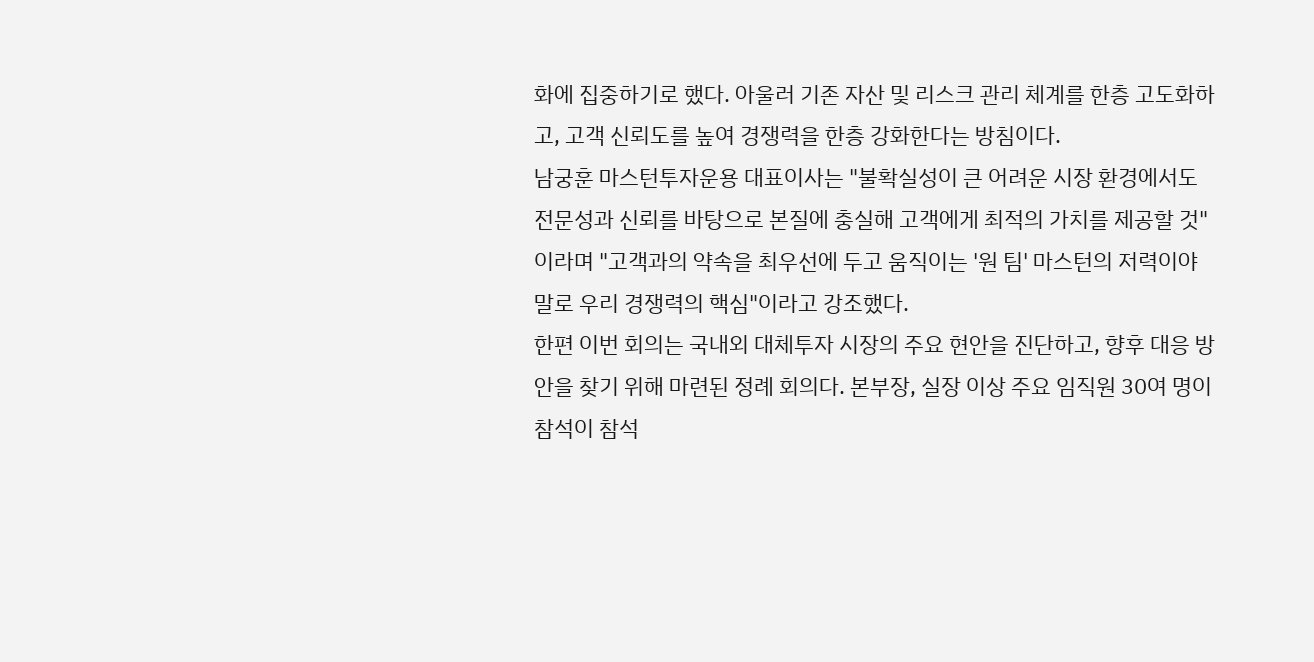화에 집중하기로 했다. 아울러 기존 자산 및 리스크 관리 체계를 한층 고도화하고, 고객 신뢰도를 높여 경쟁력을 한층 강화한다는 방침이다.
남궁훈 마스턴투자운용 대표이사는 "불확실성이 큰 어려운 시장 환경에서도 전문성과 신뢰를 바탕으로 본질에 충실해 고객에게 최적의 가치를 제공할 것"이라며 "고객과의 약속을 최우선에 두고 움직이는 '원 팀' 마스턴의 저력이야말로 우리 경쟁력의 핵심"이라고 강조했다.
한편 이번 회의는 국내외 대체투자 시장의 주요 현안을 진단하고, 향후 대응 방안을 찾기 위해 마련된 정례 회의다. 본부장, 실장 이상 주요 임직원 30여 명이 참석이 참석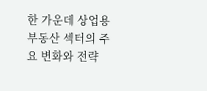한 가운데 상업용 부동산 섹터의 주요 변화와 전략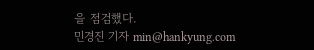을 점검했다.
민경진 기자 min@hankyung.com